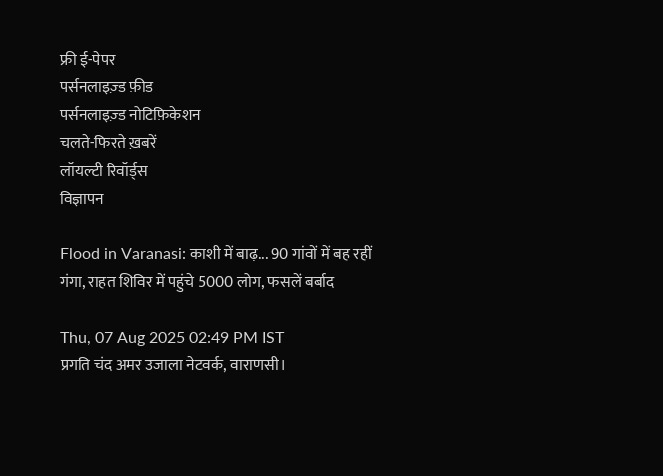फ्री ई-पेपर
पर्सनलाइज़्ड फ़ीड
पर्सनलाइज़्ड नोटिफ़िकेशन
चलते-फिरते ख़बरें
लॉयल्टी रिवॉर्ड्स
विज्ञापन

Flood in Varanasi: काशी में बाढ़... 90 गांवों में बह रहीं गंगा, राहत शिविर में पहुंचे 5000 लोग, फसलें बर्बाद

Thu, 07 Aug 2025 02:49 PM IST
प्रगति चंद अमर उजाला नेटवर्क, वाराणसी।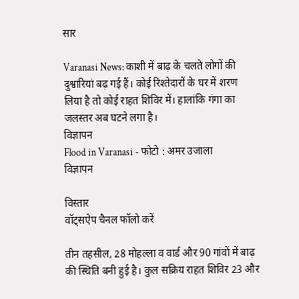सार

Varanasi News: काशी में बाढ़ के चलते लोगों की दुश्वारियां बढ़ गई हैं। कोई रिश्तेदारों के घर में शरण लिया है तो कोई राहत शिविर में। हालांकि गंगा का जलस्तर अब घटने लगा है।
विज्ञापन
Flood in Varanasi - फोटो : अमर उजाला
विज्ञापन

विस्तार
वॉट्सऐप चैनल फॉलो करें

तीन तहसील, 28 मोहल्ला व वार्ड और 90 गांवों में बाढ़ की स्थिति बनी हुई है। कुल सक्रिय राहत शिविर 23 और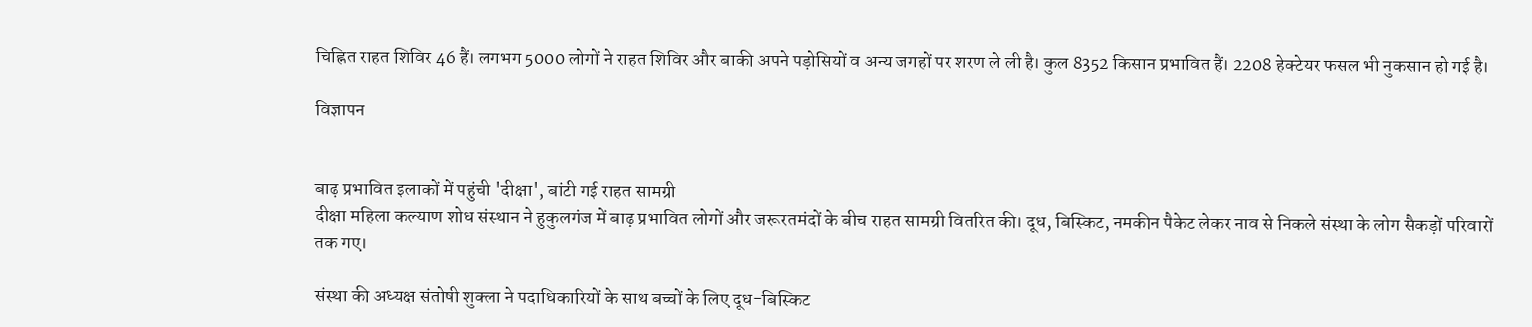चिह्नित राहत शिविर 46 हैं। लगभग 5000 लोगों ने राहत शिविर और बाकी अपने पड़ोसियों व अन्य जगहों पर शरण ले ली है। कुल 8352 किसान प्रभावित हैं। 2208 हेक्टेयर फसल भी नुकसान हो गई है।

विज्ञापन


बाढ़ प्रभावित इलाकों में पहुंची 'दीक्षा', बांटी गई राहत सामग्री
दीक्षा महिला कल्याण शोध संस्थान ने हुकुलगंज में बाढ़ प्रभावित लोगों और जरूरतमंदों के बीच राहत सामग्री वितरित की। दूध, बिस्किट, नमकीन पैकेट लेकर नाव से निकले संस्था के लोग सैकड़ों परिवारों तक गए।

संस्था की अध्यक्ष संतोषी शुक्ला ने पदाधिकारियों के साथ बच्चों के लिए दूध-बिस्किट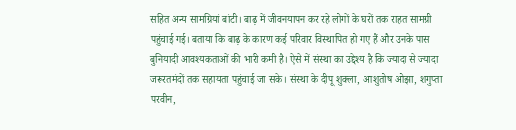सहित अन्य सामग्रियां बांटी। बाढ़ में जीवनयापन कर रहे लोगों के घरों तक राहत सामग्री पहुंचाई गई। बताया कि बाढ़ के कारण कई परिवार विस्थापित हो गए हैं और उनके पास बुनियादी आवश्यकताओं की भारी कमी है। ऐसे में संस्था का उद्देश्य है कि ज्यादा से ज्यादा जरूरतमंदों तक सहायता पहुंचाई जा सके। संस्था के दीपू शुक्ला, आशुतोष ओझा, शगुप्ता परवीन,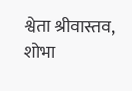श्वेता श्रीवास्तव, शोभा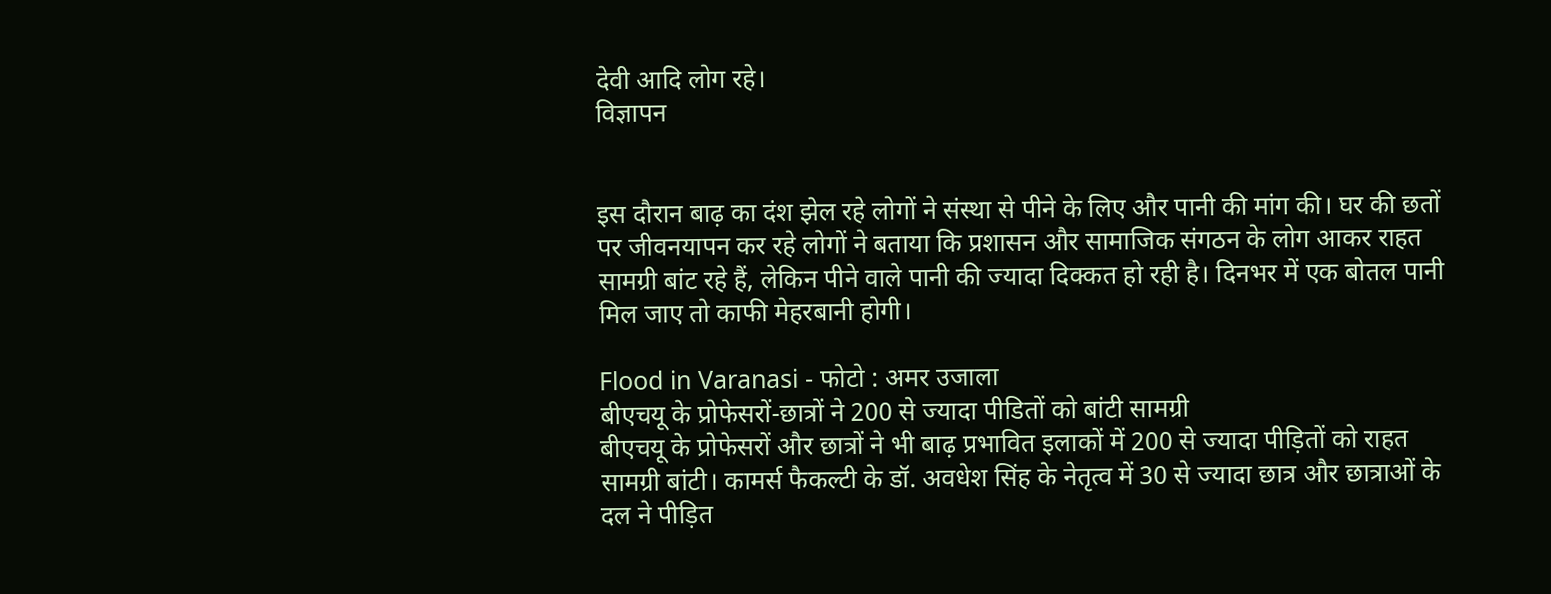देवी आदि लोग रहे।
विज्ञापन


इस दौरान बाढ़ का दंश झेल रहे लोगों ने संस्था से पीने के लिए और पानी की मांग की। घर की छतों पर जीवनयापन कर रहे लोगों ने बताया कि प्रशासन और सामाजिक संगठन के लोग आकर राहत सामग्री बांट रहे हैं, लेकिन पीने वाले पानी की ज्यादा दिक्कत हो रही है। दिनभर में एक बोतल पानी मिल जाए तो काफी मेहरबानी होगी।

Flood in Varanasi - फोटो : अमर उजाला
बीएचयू के प्रोफेसरों-छात्रों ने 200 से ज्यादा पीडितों को बांटी सामग्री
बीएचयू के प्रोफेसरों और छात्रों ने भी बाढ़ प्रभावित इलाकों में 200 से ज्यादा पीड़ितों को राहत सामग्री बांटी। कामर्स फैकल्टी के डॉ. अवधेश सिंह के नेतृत्व में 30 से ज्यादा छात्र और छात्राओं के दल ने पीड़ित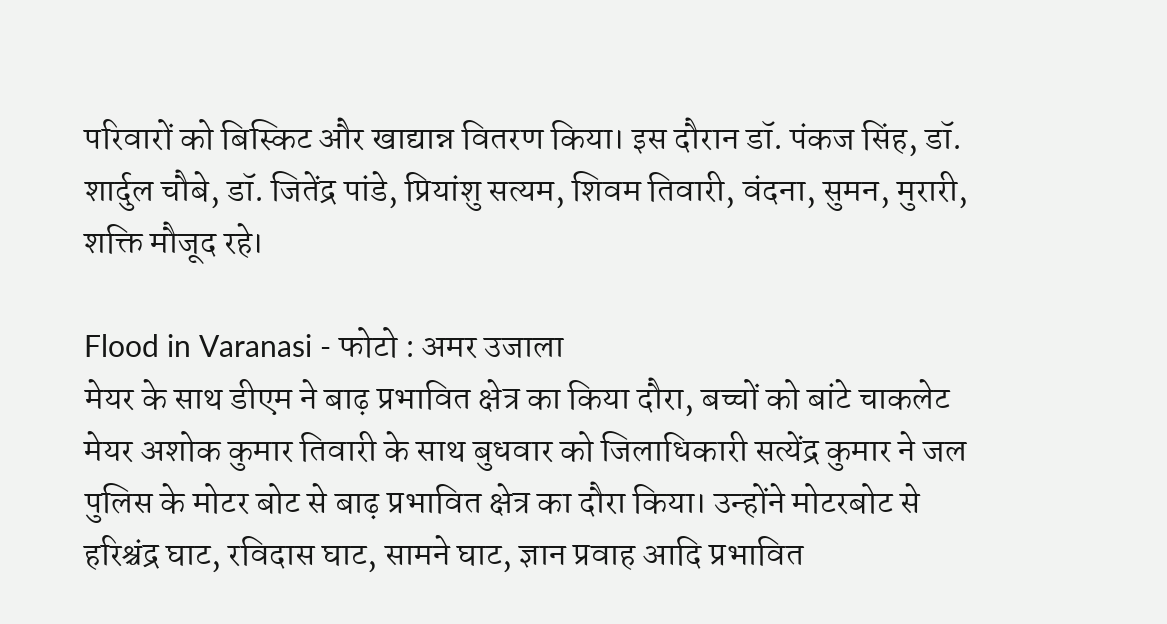परिवारों को बिस्किट और खाद्यान्न वितरण किया। इस दौरान डॉ. पंकज सिंह, डॉ. शार्दुल चौबे, डॉ. जितेंद्र पांडे, प्रियांशु सत्यम, शिवम तिवारी, वंदना, सुमन, मुरारी, शक्ति मौजूद रहे।

Flood in Varanasi - फोटो : अमर उजाला
मेयर के साथ डीएम ने बाढ़ प्रभावित क्षेत्र का किया दौरा, बच्चों को बांटे चाकलेट
मेयर अशोक कुमार तिवारी के साथ बुधवार को जिलाधिकारी सत्येंद्र कुमार ने जल पुलिस के मोटर बोट से बाढ़ प्रभावित क्षेत्र का दौरा किया। उन्होंने मोटरबोट से हरिश्चंद्र घाट, रविदास घाट, सामने घाट, ज्ञान प्रवाह आदि प्रभावित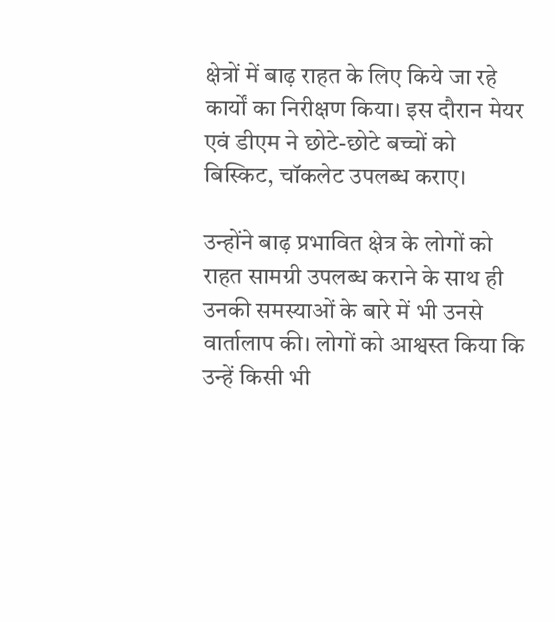क्षेत्रों में बाढ़ राहत के लिए किये जा रहे कार्यों का निरीक्षण किया। इस दौरान मेयर एवं डीएम ने छोटे-छोटे बच्चों को बिस्किट, चॉकलेट उपलब्ध कराए।

उन्होंने बाढ़ प्रभावित क्षेत्र के लोगों को राहत सामग्री उपलब्ध कराने के साथ ही उनकी समस्याओं के बारे में भी उनसे वार्तालाप की। लोगों को आश्वस्त किया कि उन्हें किसी भी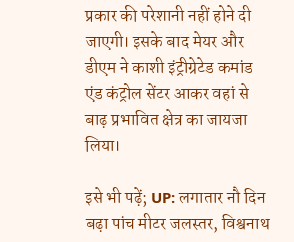प्रकार की परेशानी नहीं होने दी जाएगी। इसके बाद मेयर और डीएम ने काशी इंट्रीग्रेटेड कमांड एंड कंट्रोल सेंटर आकर वहां से बाढ़ प्रभावित क्षेत्र का जायजा लिया।

इसे भी पढ़ें; UP: लगातार नौ दिन बढ़ा पांच मीटर जलस्तर, विश्वनाथ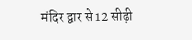मंदिर द्वार से 12 सीढ़ी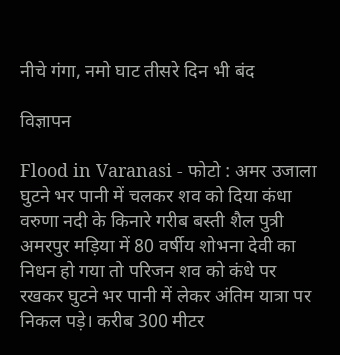नीचे गंगा, नमो घाट तीसरे दिन भी बंद

विज्ञापन

Flood in Varanasi - फोटो : अमर उजाला
घुटने भर पानी में चलकर शव को दिया कंधा
वरुणा नदी के किनारे गरीब बस्ती शैल पुत्री अमरपुर मड़िया में 80 वर्षीय शोभना देवी का निधन हो गया तो परिजन शव को कंधे पर रखकर घुटने भर पानी में लेकर अंतिम यात्रा पर निकल पड़े। करीब 300 मीटर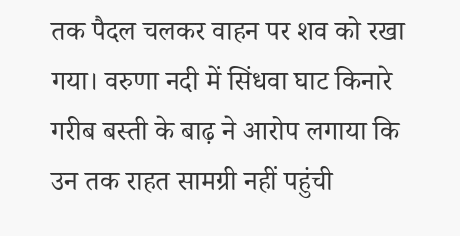तक पैदल चलकर वाहन पर शव को रखा गया। वरुणा नदी में सिंधवा घाट किनारे गरीब बस्ती के बाढ़ ने आरोप लगाया कि उन तक राहत सामग्री नहीं पहुंची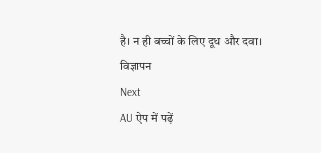है। न ही बच्चों के लिए दूध और दवा।
विज्ञापन
Next
AU ऐप में पढ़ें